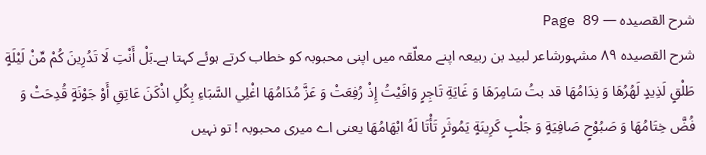شرح القصیدہ — Page 89
شرح القصيده ۸۹ مشہورشاعر لبید بن ربیعہ اپنے معلّقہ میں اپنی محبوبہ کو خطاب کرتے ہوئے کہتا ہے۔بَلْ أَنْتِ لَا تَدُرِينَ كُمْ مِّنْ لَيْلَةٍ طَلْقٍ لَذِيدٍ لَهُرُهَا وَ نِدَامُهَا قد بتُ سَامِرَهَا وَ غَايَةِ تَاجِرٍ وَافَيْتُ إِذْ رُفِعَتْ وَ عَزَّ مُدَامُهَا اغْلِي السَّبَاءِ بِكُلِ اذْكَنَ عَاتِقِ أَوْ جَوْنَةٍ قُدِحَتْ وَ فُضَّ خِتَامُهَا وَ صَبُوْحٍ صَافِيَةٍ وَ جَلْبٍ كَرِينَةٍ يَمُوثَرٍ تَأْتَا لَهُ ابْهَامُهَا یعنی اے میری محبوبہ ! تو نہیں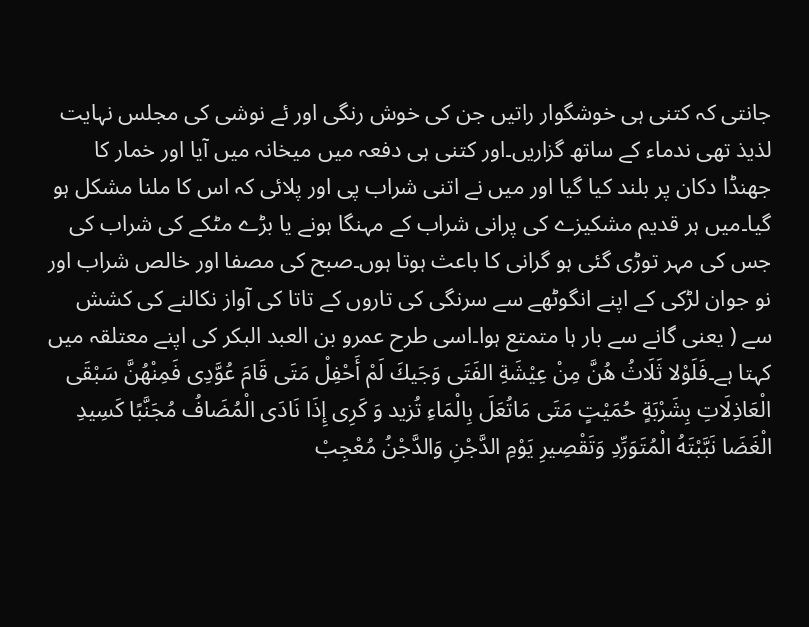جانتی کہ کتنی ہی خوشگوار راتیں جن کی خوش رنگی اور ئے نوشی کی مجلس نہایت لذیذ تھی ندماء کے ساتھ گزاریں۔اور کتنی ہی دفعہ میں میخانہ میں آیا اور خمار کا جھنڈا دکان پر بلند کیا گیا اور میں نے اتنی شراب پی اور پلائی کہ اس کا ملنا مشکل ہو گیا۔میں ہر قدیم مشکیزے کی پرانی شراب کے مہنگا ہونے یا بڑے مٹکے کی شراب کی جس کی مہر توڑی گئی ہو گرانی کا باعث ہوتا ہوں۔صبح کی مصفا اور خالص شراب اور نو جوان لڑکی کے اپنے انگوٹھے سے سرنگی کی تاروں کے تاتا کی آواز نکالنے کی کشش سے ( یعنی گانے سے بار ہا متمتع ہوا۔اسی طرح عمرو بن العبد البکر کی اپنے معتلقہ میں کہتا ہے۔فَلَوْلا ثَلَاثُ هُنَّ مِنْ عِيْشَةِ الفَتَى وَجَيكَ لَمْ أَحْفِلْ مَتَى قَامَ عُوَّدِى فَمِنْهُنَّ سَبْقَى الْعَاذِلَاتِ بِشَرْبَةٍ حُمَيْتٍ مَتَى مَاتُعَلَ بِالْمَاءِ تُزيد وَ كَرِى إِذَا نَادَى الْمُضَافُ مُجَنَّبًا كَسِيدِ الْغَضَا نَبَّبْتَهُ الْمُتَوَرِّدِ وَتَقْصِيرِ يَوْمِ الدَّجْنِ وَالدَّجْنُ مُعْجِبْ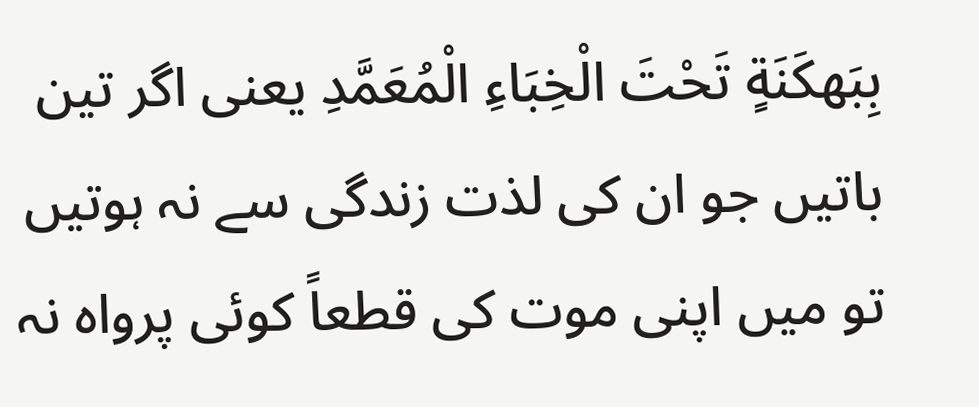بِبَهكَنَةٍ تَحْتَ الْخِبَاءِ الْمُعَمَّدِ یعنی اگر تین باتیں جو ان کی لذت زندگی سے نہ ہوتیں تو میں اپنی موت کی قطعاً کوئی پرواہ نہ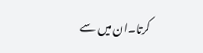کرتا۔ان میں سے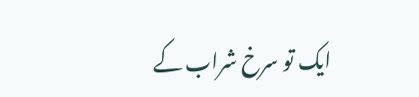ایک تو سرخ شراب کے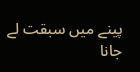پینے میں سبقت لے جانا